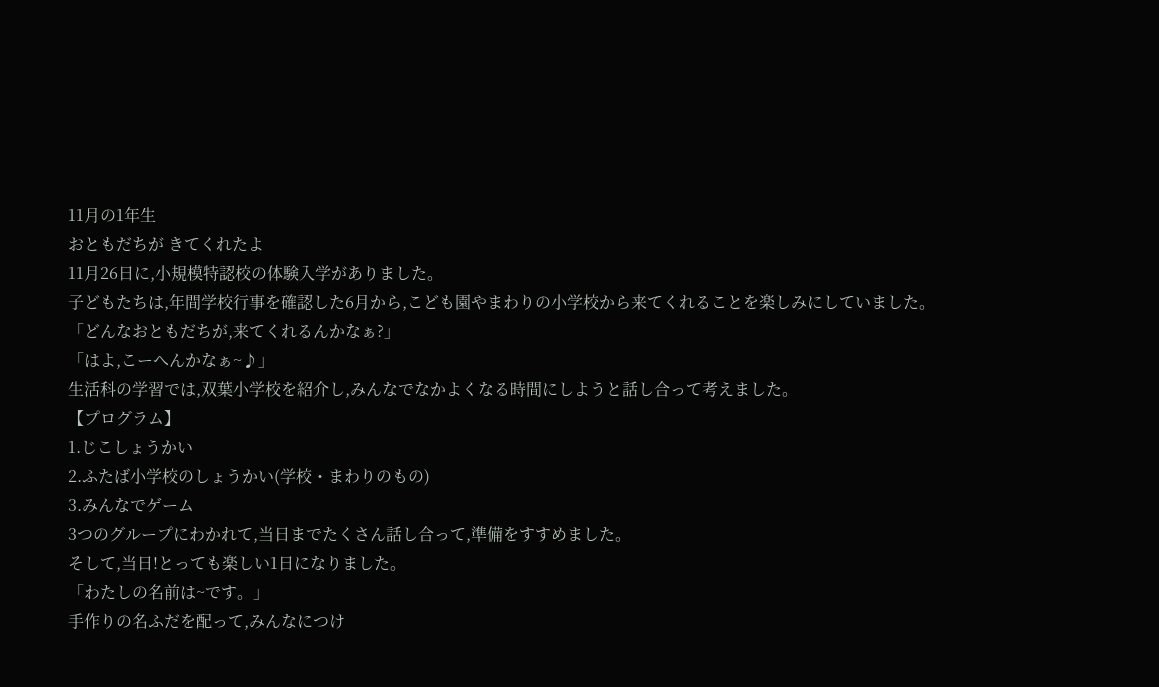11月の1年生
おともだちが きてくれたよ
11月26日に,小規模特認校の体験入学がありました。
子どもたちは,年間学校行事を確認した6月から,こども園やまわりの小学校から来てくれることを楽しみにしていました。
「どんなおともだちが,来てくれるんかなぁ?」
「はよ,こーへんかなぁ~♪」
生活科の学習では,双葉小学校を紹介し,みんなでなかよくなる時間にしようと話し合って考えました。
【プログラム】
1.じこしょうかい
2.ふたば小学校のしょうかい(学校・まわりのもの)
3.みんなでゲーム
3つのグループにわかれて,当日までたくさん話し合って,準備をすすめました。
そして,当日!とっても楽しい1日になりました。
「わたしの名前は~です。」
手作りの名ふだを配って,みんなにつけ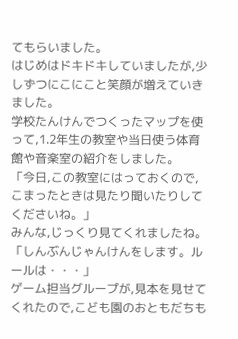てもらいました。
はじめはドキドキしていましたが,少しずつにこにこと笑顔が増えていきました。
学校たんけんでつくったマップを使って,1.2年生の教室や当日使う体育館や音楽室の紹介をしました。
「今日,この教室にはっておくので,こまったときは見たり聞いたりしてくださいね。」
みんな,じっくり見てくれましたね。
「しんぶんじゃんけんをします。ルールは・・・」
ゲーム担当グループが,見本を見せてくれたので,こども園のおともだちも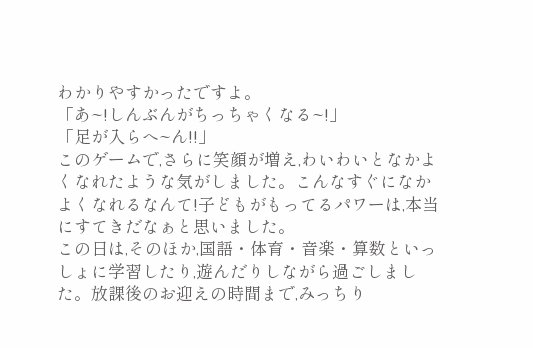わかりやすかったですよ。
「あ~!しんぶんがちっちゃくなる~!」
「足が入らへ~ん!!」
このゲームで,さらに笑顔が増え,わいわいとなかよくなれたような気がしました。こんなすぐになかよくなれるなんて!子どもがもってるパワーは,本当にすてきだなぁと思いました。
この日は,そのほか,国語・体育・音楽・算数といっしょに学習したり,遊んだりしながら過ごしました。放課後のお迎えの時間まで,みっちり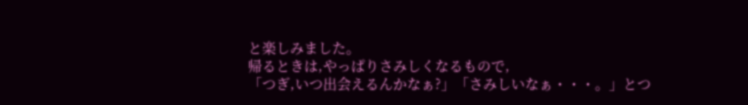と楽しみました。
帰るときは,やっぱりさみしくなるもので,
「つぎ,いつ出会えるんかなぁ?」「さみしいなぁ・・・。」とつ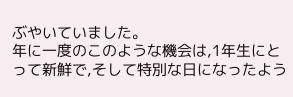ぶやいていました。
年に一度のこのような機会は,1年生にとって新鮮で,そして特別な日になったよう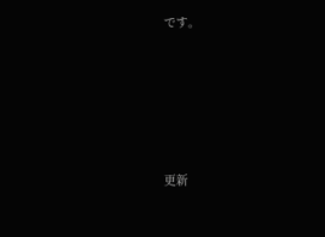です。







更新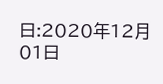日:2020年12月01日